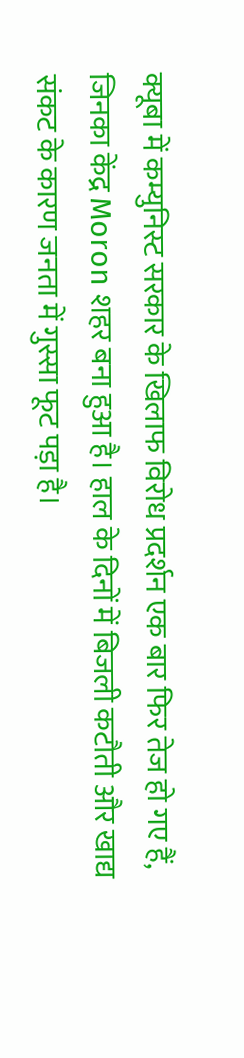क्यूबा में कम्युनिस्ट सरकार के खिलाफ विरोध प्रदर्शन एक बार फिर तेज हो गए हैं, जिनका केंद्र Moron शहर बना हुआ है। हाल के दिनों में बिजली कटौती और खाद्य संकट के कारण जनता में गुस्सा फूट पड़ा है।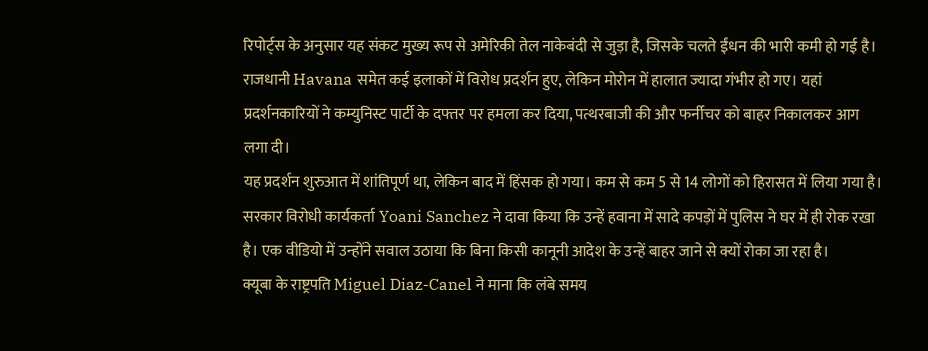रिपोर्ट्स के अनुसार यह संकट मुख्य रूप से अमेरिकी तेल नाकेबंदी से जुड़ा है, जिसके चलते ईंधन की भारी कमी हो गई है।
राजधानी Havana समेत कई इलाकों में विरोध प्रदर्शन हुए, लेकिन मोरोन में हालात ज्यादा गंभीर हो गए। यहां प्रदर्शनकारियों ने कम्युनिस्ट पार्टी के दफ्तर पर हमला कर दिया, पत्थरबाजी की और फर्नीचर को बाहर निकालकर आग लगा दी।
यह प्रदर्शन शुरुआत में शांतिपूर्ण था, लेकिन बाद में हिंसक हो गया। कम से कम 5 से 14 लोगों को हिरासत में लिया गया है। सरकार विरोधी कार्यकर्ता Yoani Sanchez ने दावा किया कि उन्हें हवाना में सादे कपड़ों में पुलिस ने घर में ही रोक रखा है। एक वीडियो में उन्होंने सवाल उठाया कि बिना किसी कानूनी आदेश के उन्हें बाहर जाने से क्यों रोका जा रहा है।
क्यूबा के राष्ट्रपति Miguel Diaz-Canel ने माना कि लंबे समय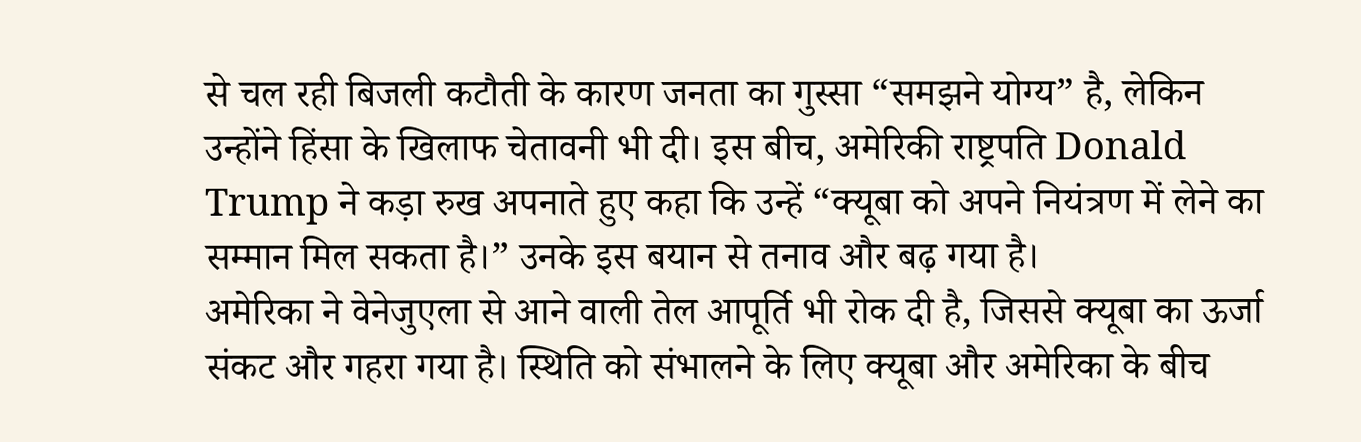से चल रही बिजली कटौती के कारण जनता का गुस्सा “समझने योग्य” है, लेकिन उन्होंने हिंसा के खिलाफ चेतावनी भी दी। इस बीच, अमेरिकी राष्ट्रपति Donald Trump ने कड़ा रुख अपनाते हुए कहा कि उन्हें “क्यूबा को अपने नियंत्रण में लेने का सम्मान मिल सकता है।” उनके इस बयान से तनाव और बढ़ गया है।
अमेरिका ने वेनेजुएला से आने वाली तेल आपूर्ति भी रोक दी है, जिससे क्यूबा का ऊर्जा संकट और गहरा गया है। स्थिति को संभालने के लिए क्यूबा और अमेरिका के बीच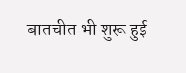बातचीत भी शुरू हुई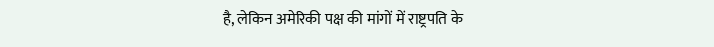है, लेकिन अमेरिकी पक्ष की मांगों में राष्ट्रपति के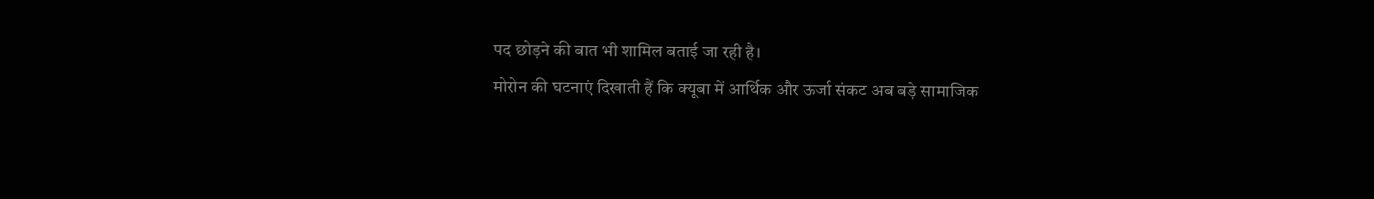पद छोड़ने की बात भी शामिल बताई जा रही है।
मोरोन की घटनाएं दिखाती हैं कि क्यूबा में आर्थिक और ऊर्जा संकट अब बड़े सामाजिक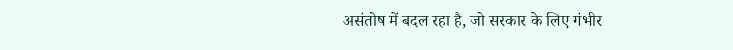असंतोष में बदल रहा है, जो सरकार के लिए गंभीर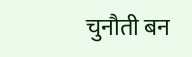चुनौती बन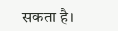सकता है।